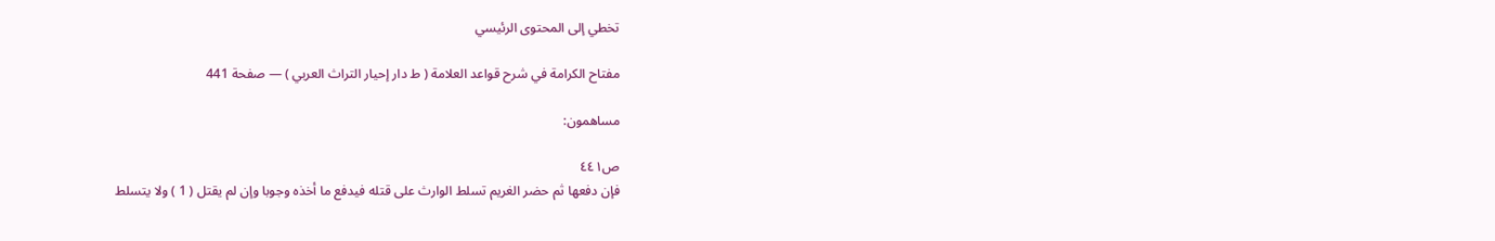تخطي إلى المحتوى الرئيسي

مفتاح الكرامة في شرح قواعد العلامة ( ط دار إحيار التراث العربي ) — صفحة 441

مساهمون:

ص٤٤١
فإن دفعها ثم حضر الغريم تسلط الوارث على قتله فيدفع ما أخذه وجوبا وإن لم يقتل ( 1 ) ولا يتسلط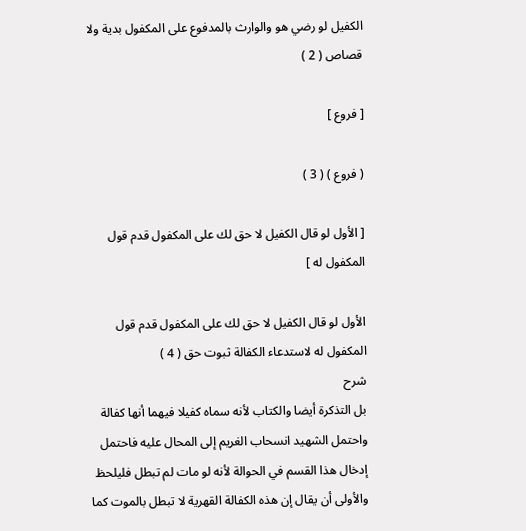الكفيل لو رضي هو والوارث بالمدفوع على المكفول بدية ولا قصاص ( 2 )

[ فروع ]

( فروع ) ( 3 )

[ الأول لو قال الكفيل لا حق لك على المكفول قدم قول المكفول له ]

الأول لو قال الكفيل لا حق لك على المكفول قدم قول المكفول له لاستدعاء الكفالة ثبوت حق ( 4 )
شرح
بل التذكرة أيضا والكتاب لأنه سماه كفيلا فيهما أنها كفالة واحتمل الشهيد انسحاب الغريم إلى المحال عليه فاحتمل إدخال هذا القسم في الحوالة لأنه لو مات لم تبطل فليلحظ والأولى أن يقال إن هذه الكفالة القهرية لا تبطل بالموت كما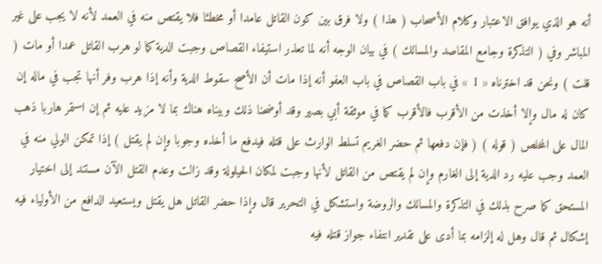أنه هو الذي يوافق الاعتبار وكلام الأصحاب ( هذا ) ولا فرق بين كون القاتل عامدا أو مخطئا فلا يقتص منه في العمد لأنه لا يجب على غير المباشر وفي ( التذكرة وجامع المقاصد والمسالك ) في بيان الوجه أنه لما تعذر استيفاء القصاص وجبت الدية كما لو هرب القاتل عمدا أو مات ( قلت ) ونحن قد اخترناه « 1 » في باب القصاص في باب العفو أنه إذا مات أن الأصح سقوط الدية وأنه إذا هرب وفر أنها تجب في ماله إن كان له مال وإلا أخذت من الأقرب فالأقرب كما في موثقة أبي بصير وقد أوضحنا ذلك وبيناه هناك بما لا مزيد عليه ثم إن استمر هاربا ذهب المال على المخلص ( قوله ) ( فإن دفعها ثم حضر الغريم تسلط الوارث على قتله فيدفع ما أخذه وجوبا وإن لم يقتل ) إذا تمكن الولي منه في العمد وجب عليه رد الدية إلى الغارم وإن لم يقتص من القاتل لأنها وجبت لمكان الحيلولة وقد زالت وعدم القتل الآن مستند إلى اختيار المستحق كما صرح بذلك في التذكرة والمسالك والروضة واستشكل في التحرير قال وإذا حضر القاتل هل يقتل ويستعيد الدافع من الأولياء فيه إشكال ثم قال وهل له إلزامه بما أدى على تقدير انتفاء جواز قتله فيه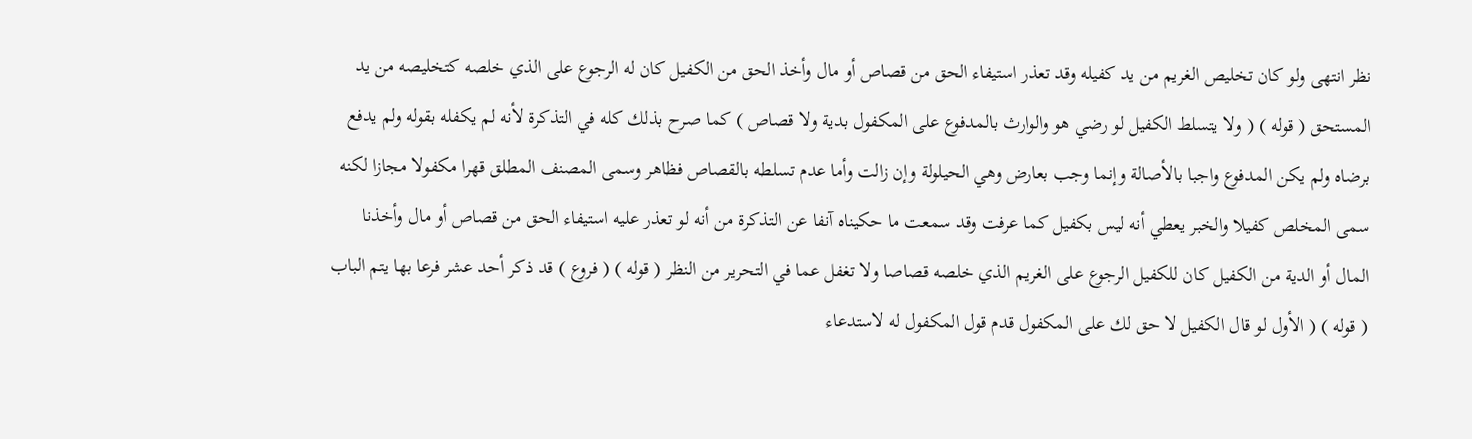نظر انتهى ولو كان تخليص الغريم من يد كفيله وقد تعذر استيفاء الحق من قصاص أو مال وأخذ الحق من الكفيل كان له الرجوع على الذي خلصه كتخليصه من يد المستحق ( قوله ) ( ولا يتسلط الكفيل لو رضي هو والوارث بالمدفوع على المكفول بدية ولا قصاص ) كما صرح بذلك كله في التذكرة لأنه لم يكفله بقوله ولم يدفع برضاه ولم يكن المدفوع واجبا بالأصالة وإنما وجب بعارض وهي الحيلولة وإن زالت وأما عدم تسلطه بالقصاص فظاهر وسمى المصنف المطلق قهرا مكفولا مجازا لكنه سمى المخلص كفيلا والخبر يعطي أنه ليس بكفيل كما عرفت وقد سمعت ما حكيناه آنفا عن التذكرة من أنه لو تعذر عليه استيفاء الحق من قصاص أو مال وأخذنا المال أو الدية من الكفيل كان للكفيل الرجوع على الغريم الذي خلصه قصاصا ولا تغفل عما في التحرير من النظر ( قوله ) ( فروع ) قد ذكر أحد عشر فرعا بها يتم الباب ( قوله ) ( الأول لو قال الكفيل لا حق لك على المكفول قدم قول المكفول له لاستدعاء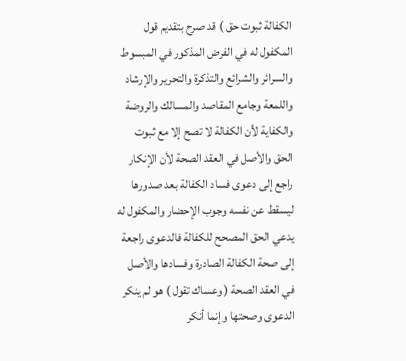الكفالة ثبوت حق ) قد صرح بتقديم قول المكفول له في الفرض المذكور في المبسوط والسرائر والشرائع والتذكرة والتحرير والإرشاد واللمعة وجامع المقاصد والمسالك والروضة والكفاية لأن الكفالة لا تصح إلا مع ثبوت الحق والأصل في العقد الصحة لأن الإنكار راجع إلى دعوى فساد الكفالة بعد صدورها ليسقط عن نفسه وجوب الإحضار والمكفول له يدعي الحق المصحح للكفالة فالدعوى راجعة إلى صحة الكفالة الصادرة وفسادها والأصل في العقد الصحة ( وعساك تقول ) هو لم ينكر الدعوى وصحتها وإنما أنكر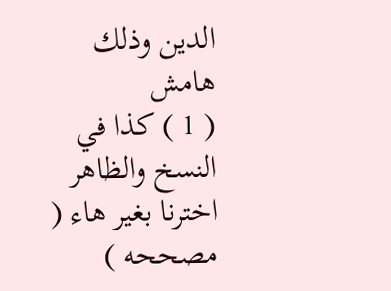الدين وذلك
هامش
( 1 ) كذا في النسخ والظاهر اخترنا بغير هاء ( مصححه )